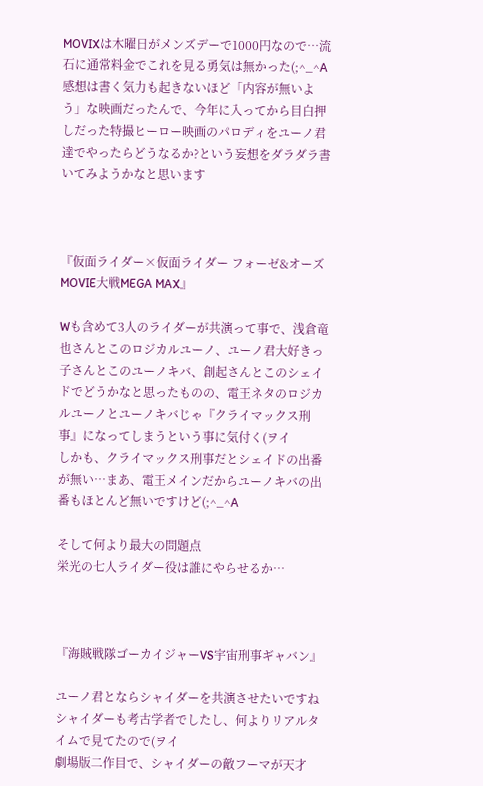MOVIXは木曜日がメンズデーで1000円なので…流石に通常料金でこれを見る勇気は無かった(;^_^A
感想は書く気力も起きないほど「内容が無いよう」な映画だったんで、今年に入ってから目白押しだった特撮ヒーロー映画のパロディをユーノ君達でやったらどうなるか?という妄想をダラダラ書いてみようかなと思います



『仮面ライダー×仮面ライダー フォーゼ&オーズ MOVIE大戦MEGA MAX』

Wも含めて3人のライダーが共演って事で、浅倉竜也さんとこのロジカルユーノ、ユーノ君大好きっ子さんとこのユーノキバ、創起さんとこのシェイドでどうかなと思ったものの、電王ネタのロジカルユーノとユーノキバじゃ『クライマックス刑事』になってしまうという事に気付く(ヲイ
しかも、クライマックス刑事だとシェイドの出番が無い…まあ、電王メインだからユーノキバの出番もほとんど無いですけど(;^_^A

そして何より最大の問題点
栄光の七人ライダー役は誰にやらせるか…



『海賊戦隊ゴーカイジャーVS宇宙刑事ギャバン』

ユーノ君とならシャイダーを共演させたいですね
シャイダーも考古学者でしたし、何よりリアルタイムで見てたので(ヲイ
劇場版二作目で、シャイダーの敵フーマが天才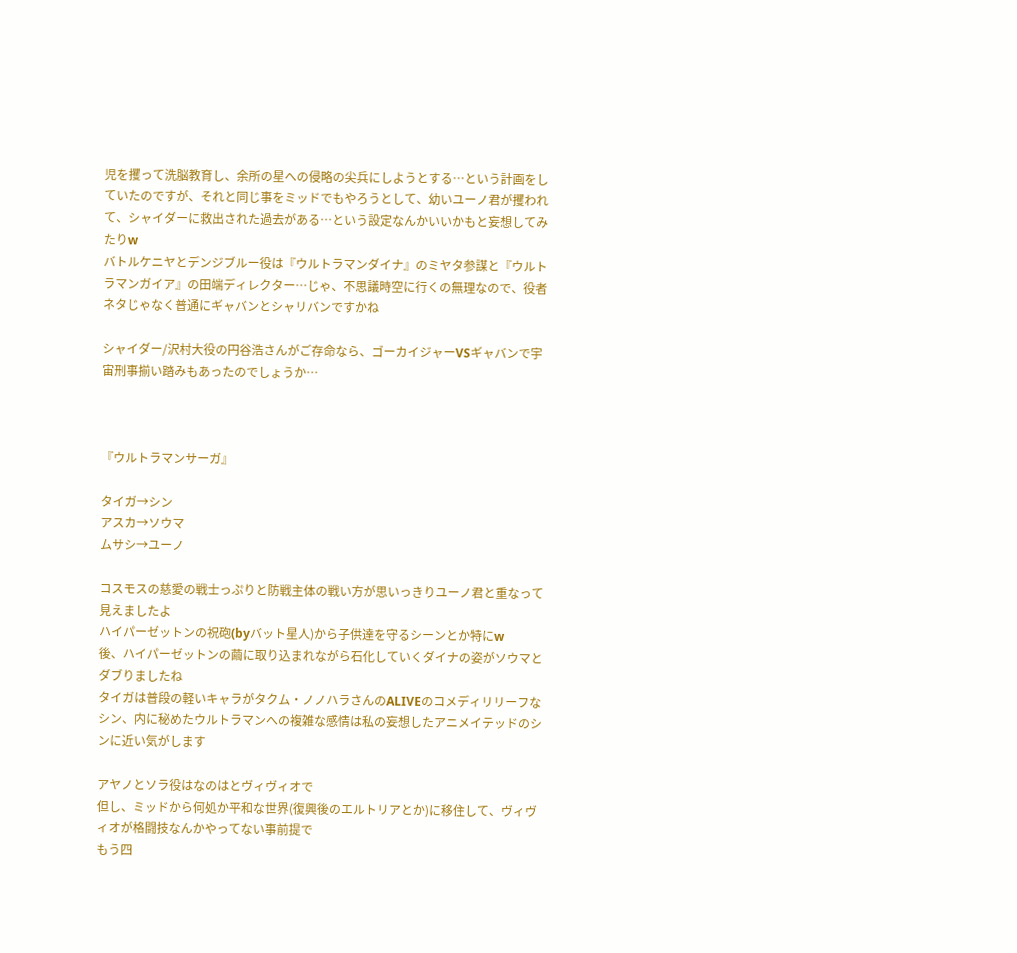児を攫って洗脳教育し、余所の星への侵略の尖兵にしようとする…という計画をしていたのですが、それと同じ事をミッドでもやろうとして、幼いユーノ君が攫われて、シャイダーに救出された過去がある…という設定なんかいいかもと妄想してみたりw
バトルケニヤとデンジブルー役は『ウルトラマンダイナ』のミヤタ参謀と『ウルトラマンガイア』の田端ディレクター…じゃ、不思議時空に行くの無理なので、役者ネタじゃなく普通にギャバンとシャリバンですかね

シャイダー/沢村大役の円谷浩さんがご存命なら、ゴーカイジャーVSギャバンで宇宙刑事揃い踏みもあったのでしょうか…



『ウルトラマンサーガ』

タイガ→シン
アスカ→ソウマ
ムサシ→ユーノ

コスモスの慈愛の戦士っぷりと防戦主体の戦い方が思いっきりユーノ君と重なって見えましたよ
ハイパーゼットンの祝砲(byバット星人)から子供達を守るシーンとか特にw
後、ハイパーゼットンの繭に取り込まれながら石化していくダイナの姿がソウマとダブりましたね
タイガは普段の軽いキャラがタクム・ノノハラさんのALIVEのコメディリリーフなシン、内に秘めたウルトラマンへの複雑な感情は私の妄想したアニメイテッドのシンに近い気がします

アヤノとソラ役はなのはとヴィヴィオで
但し、ミッドから何処か平和な世界(復興後のエルトリアとか)に移住して、ヴィヴィオが格闘技なんかやってない事前提で
もう四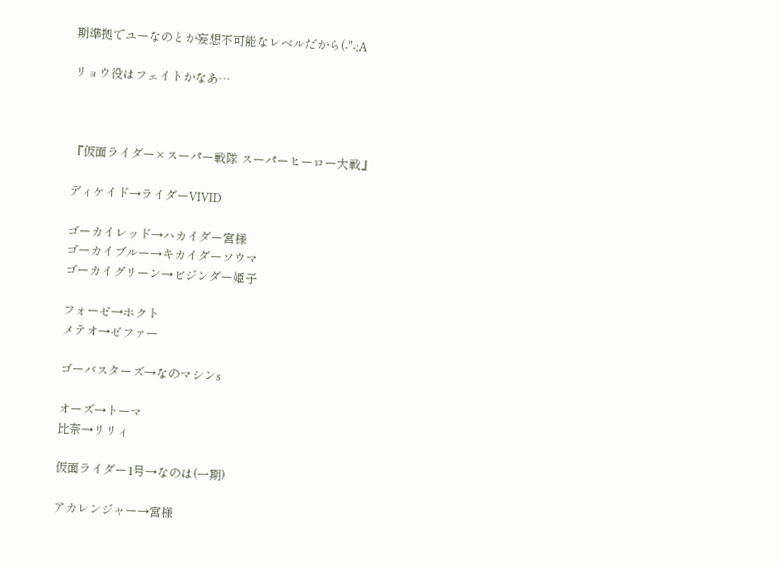期準拠でユーなのとか妄想不可能なレベルだから(-"-;A

リョウ役はフェイトかなあ…



『仮面ライダー×スーパー戦隊 スーパーヒーロー大戦』

ディケイド→ライダーVIVID

ゴーカイレッド→ハカイダー宮様
ゴーカイブルー→キカイダーソウマ
ゴーカイグリーン→ビジンダー姫子

フォーゼ→ホクト
メテオ→ゼファー

ゴーバスターズ→なのマシンs

オーズ→トーマ
比奈→リリィ

仮面ライダー1号→なのは(一期)

アカレンジャー→宮様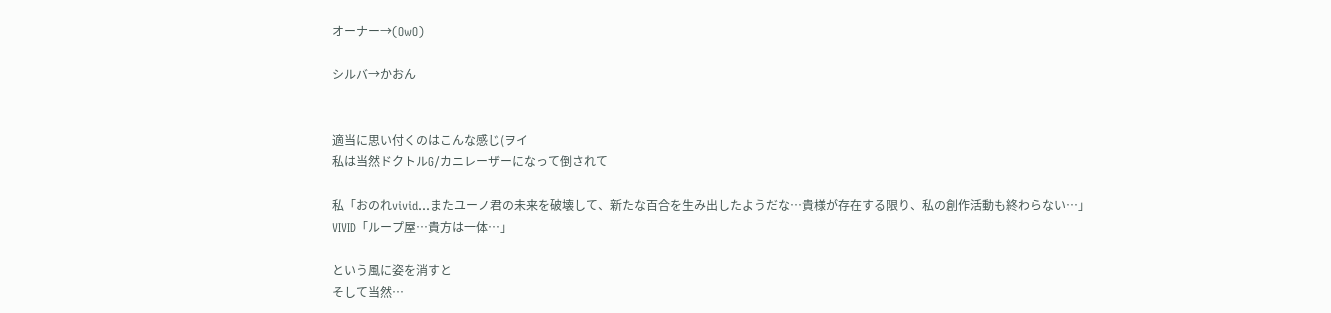オーナー→(OwO)

シルバ→かおん


適当に思い付くのはこんな感じ(ヲイ
私は当然ドクトルG/カニレーザーになって倒されて

私「おのれvivid…またユーノ君の未来を破壊して、新たな百合を生み出したようだな…貴様が存在する限り、私の創作活動も終わらない…」
VIVID「ループ屋…貴方は一体…」

という風に姿を消すと
そして当然…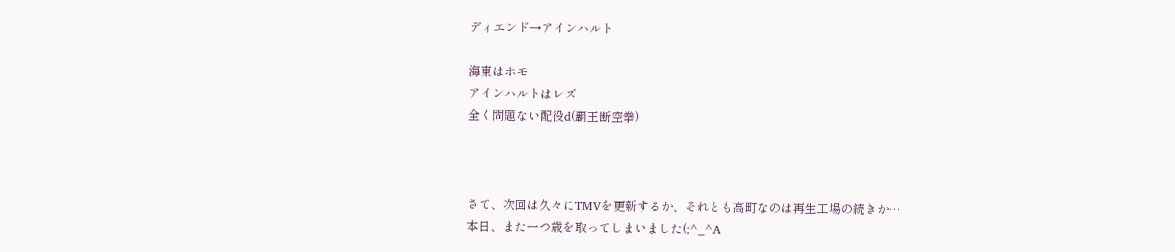ディエンド→アインハルト

海東はホモ
アインハルトはレズ
全く問題ない配役d(覇王断空拳)



さて、次回は久々にTMVを更新するか、それとも高町なのは再生工場の続きか…
本日、また一つ歳を取ってしまいました(;^_^A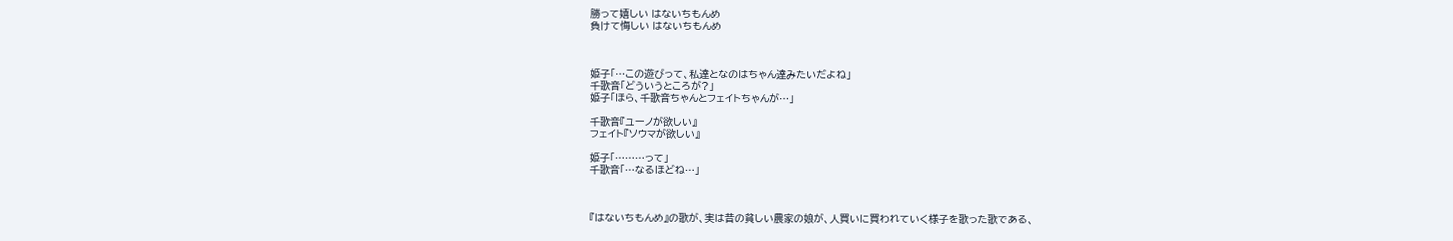勝って嬉しい はないちもんめ
負けて悔しい はないちもんめ



姫子「…この遊びって、私達となのはちゃん達みたいだよね」
千歌音「どういうところが?」
姫子「ほら、千歌音ちゃんとフェイトちゃんが…」

千歌音『ユーノが欲しい』
フェイト『ソウマが欲しい』

姫子「………って」
千歌音「…なるほどね…」



『はないちもんめ』の歌が、実は昔の貧しい農家の娘が、人買いに買われていく様子を歌った歌である、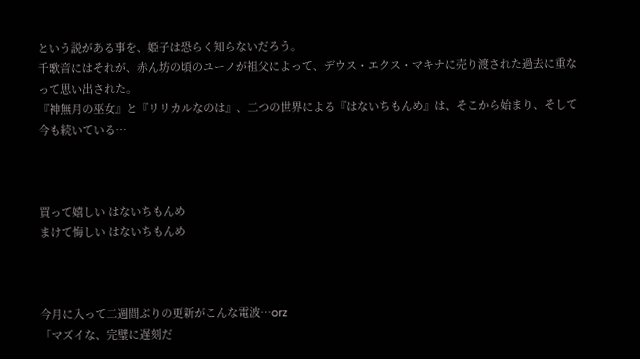という説がある事を、姫子は恐らく知らないだろう。
千歌音にはそれが、赤ん坊の頃のユーノが祖父によって、デウス・エクス・マキナに売り渡された過去に重なって思い出された。
『神無月の巫女』と『リリカルなのは』、二つの世界による『はないちもんめ』は、そこから始まり、そして今も続いている…



買って嬉しい はないちもんめ
まけて悔しい はないちもんめ



今月に入って二週間ぶりの更新がこんな電波…orz
「マズイな、完璧に遅刻だ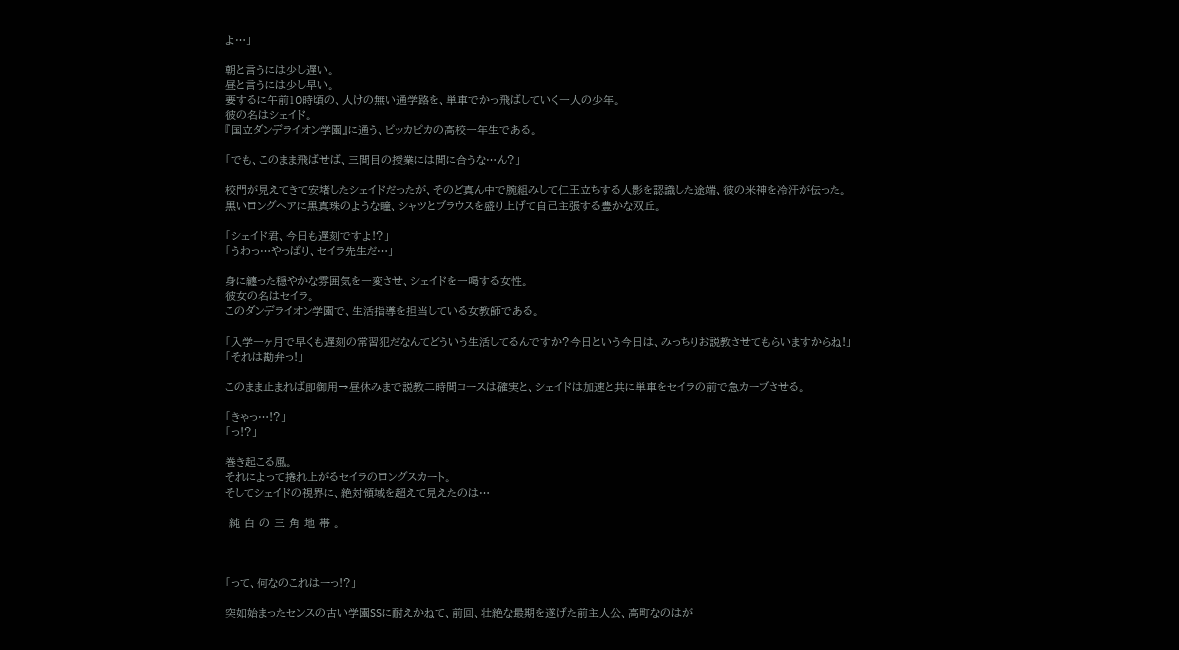よ…」

朝と言うには少し遅い。
昼と言うには少し早い。
要するに午前10時頃の、人けの無い通学路を、単車でかっ飛ばしていく一人の少年。
彼の名はシェイド。
『国立ダンデライオン学園』に通う、ピッカピカの高校一年生である。

「でも、このまま飛ばせば、三間目の授業には間に合うな…ん?」

校門が見えてきて安堵したシェイドだったが、そのど真ん中で腕組みして仁王立ちする人影を認識した途端、彼の米神を冷汗が伝った。
黒いロングヘアに黒真珠のような瞳、シャツとブラウスを盛り上げて自己主張する豊かな双丘。

「シェイド君、今日も遅刻ですよ!?」
「うわっ…やっぱり、セイラ先生だ…」

身に纏った穏やかな雰囲気を一変させ、シェイドを一喝する女性。
彼女の名はセイラ。
このダンデライオン学園で、生活指導を担当している女教師である。

「入学一ヶ月で早くも遅刻の常習犯だなんてどういう生活してるんですか?今日という今日は、みっちりお説教させてもらいますからね!」
「それは勘弁っ!」

このまま止まれば即御用→昼休みまで説教二時間コースは確実と、シェイドは加速と共に単車をセイラの前で急カーブさせる。

「きゃっ…!?」
「っ!?」

巻き起こる風。
それによって捲れ上がるセイラのロングスカート。
そしてシェイドの視界に、絶対領域を超えて見えたのは…

 純 白 の 三 角 地 帯 。



「って、何なのこれはーっ!?」

突如始まったセンスの古い学園SSに耐えかねて、前回、壮絶な最期を遂げた前主人公、高町なのはが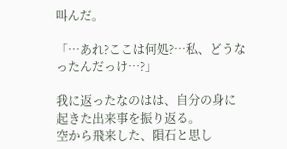叫んだ。

「…あれ?ここは何処?…私、どうなったんだっけ…?」

我に返ったなのはは、自分の身に起きた出来事を振り返る。
空から飛来した、隕石と思し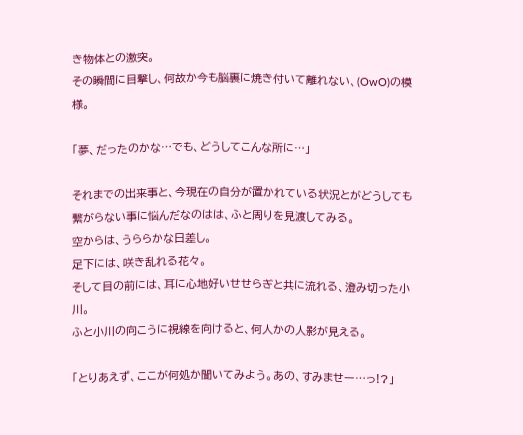き物体との激突。
その瞬間に目撃し、何故か今も脳裏に焼き付いて離れない、(OwO)の模様。

「夢、だったのかな…でも、どうしてこんな所に…」

それまでの出来事と、今現在の自分が置かれている状況とがどうしても繋がらない事に悩んだなのはは、ふと周りを見渡してみる。
空からは、うららかな日差し。
足下には、咲き乱れる花々。
そして目の前には、耳に心地好いせせらぎと共に流れる、澄み切った小川。
ふと小川の向こうに視線を向けると、何人かの人影が見える。

「とりあえず、ここが何処か聞いてみよう。あの、すみませー…っ!?」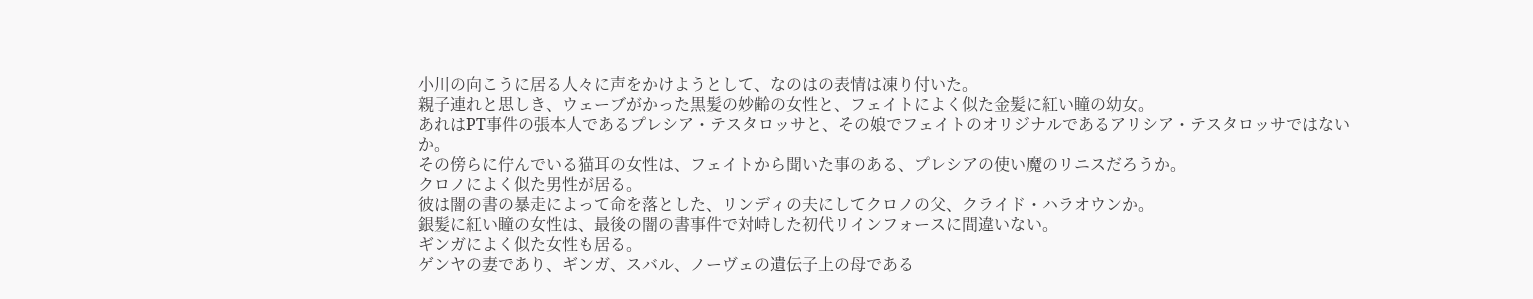小川の向こうに居る人々に声をかけようとして、なのはの表情は凍り付いた。
親子連れと思しき、ウェーブがかった黒髪の妙齢の女性と、フェイトによく似た金髪に紅い瞳の幼女。
あれはPT事件の張本人であるプレシア・テスタロッサと、その娘でフェイトのオリジナルであるアリシア・テスタロッサではないか。
その傍らに佇んでいる猫耳の女性は、フェイトから聞いた事のある、プレシアの使い魔のリニスだろうか。
クロノによく似た男性が居る。
彼は闇の書の暴走によって命を落とした、リンディの夫にしてクロノの父、クライド・ハラオウンか。
銀髪に紅い瞳の女性は、最後の闇の書事件で対峙した初代リインフォースに間違いない。
ギンガによく似た女性も居る。
ゲンヤの妻であり、ギンガ、スバル、ノーヴェの遺伝子上の母である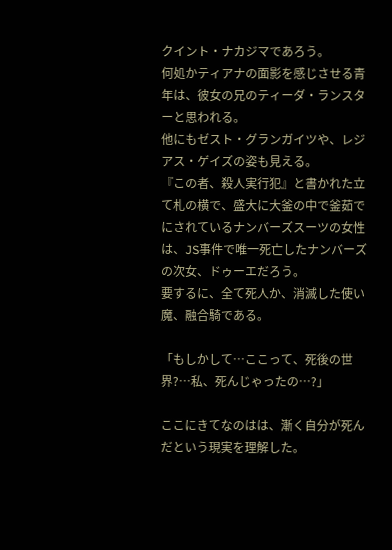クイント・ナカジマであろう。
何処かティアナの面影を感じさせる青年は、彼女の兄のティーダ・ランスターと思われる。
他にもゼスト・グランガイツや、レジアス・ゲイズの姿も見える。
『この者、殺人実行犯』と書かれた立て札の横で、盛大に大釜の中で釜茹でにされているナンバーズスーツの女性は、JS事件で唯一死亡したナンバーズの次女、ドゥーエだろう。
要するに、全て死人か、消滅した使い魔、融合騎である。

「もしかして…ここって、死後の世界?…私、死んじゃったの…?」

ここにきてなのはは、漸く自分が死んだという現実を理解した。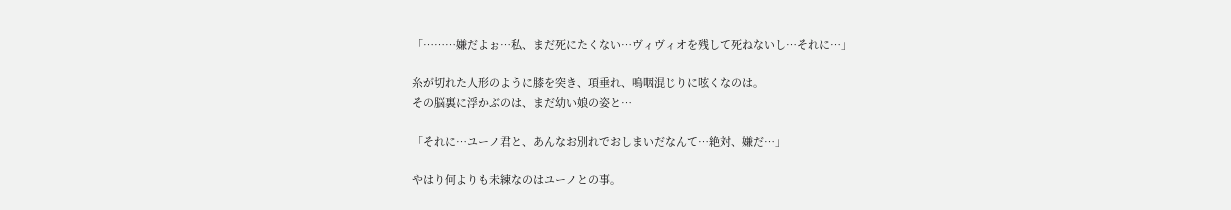「………嫌だよぉ…私、まだ死にたくない…ヴィヴィオを残して死ねないし…それに…」

糸が切れた人形のように膝を突き、項垂れ、嗚咽混じりに呟くなのは。
その脳裏に浮かぶのは、まだ幼い娘の姿と…

「それに…ユーノ君と、あんなお別れでおしまいだなんて…絶対、嫌だ…」

やはり何よりも未練なのはユーノとの事。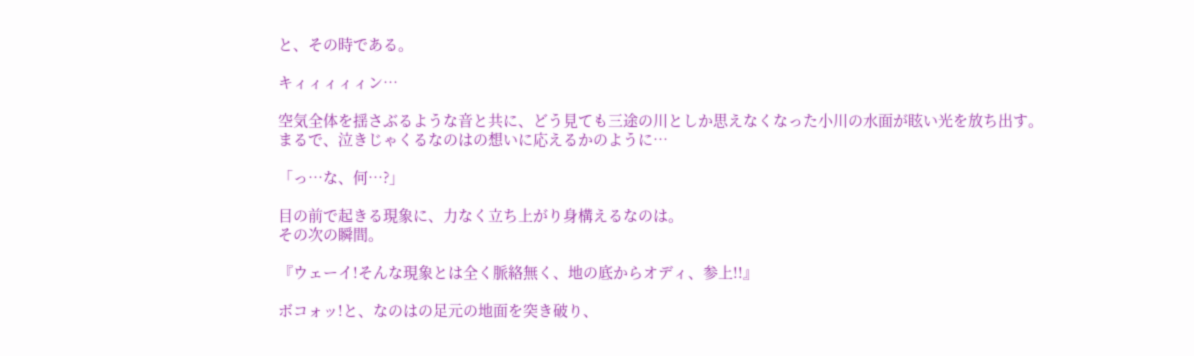と、その時である。

キィィィィィン…

空気全体を揺さぶるような音と共に、どう見ても三途の川としか思えなくなった小川の水面が眩い光を放ち出す。
まるで、泣きじゃくるなのはの想いに応えるかのように…

「っ…な、何…?」

目の前で起きる現象に、力なく立ち上がり身構えるなのは。
その次の瞬間。

『ウェーイ!そんな現象とは全く脈絡無く、地の底からオディ、参上!!』

ボコォッ!と、なのはの足元の地面を突き破り、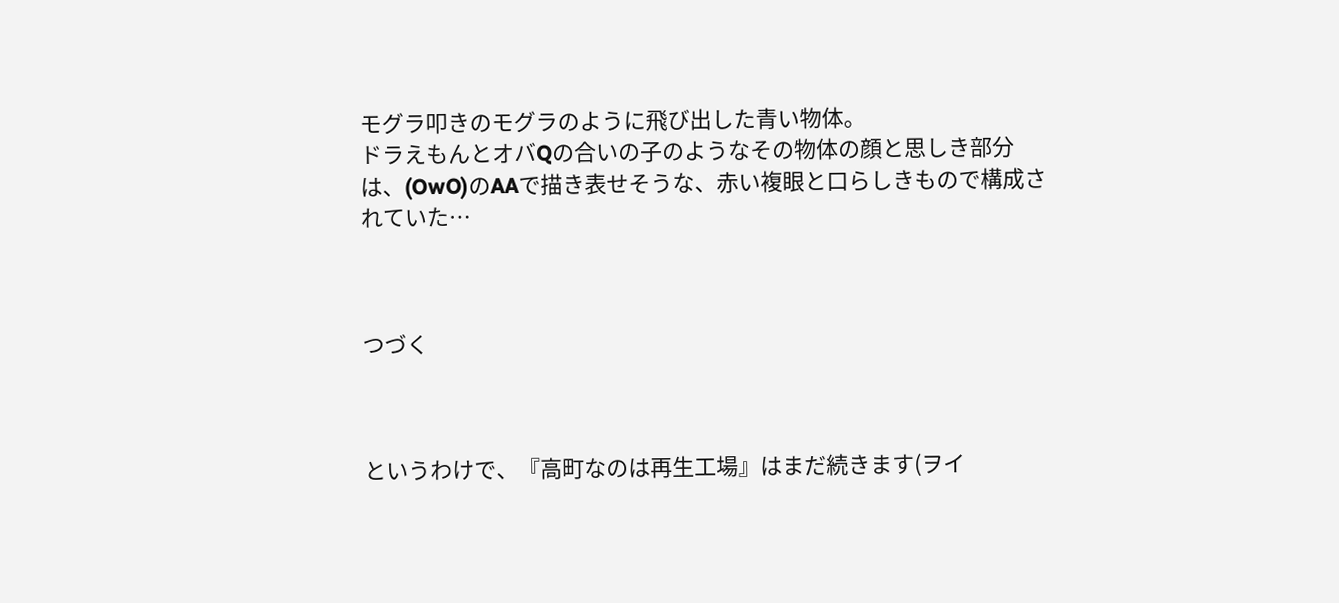モグラ叩きのモグラのように飛び出した青い物体。
ドラえもんとオバQの合いの子のようなその物体の顔と思しき部分は、(OwO)のAAで描き表せそうな、赤い複眼と口らしきもので構成されていた…



つづく



というわけで、『高町なのは再生工場』はまだ続きます(ヲイ